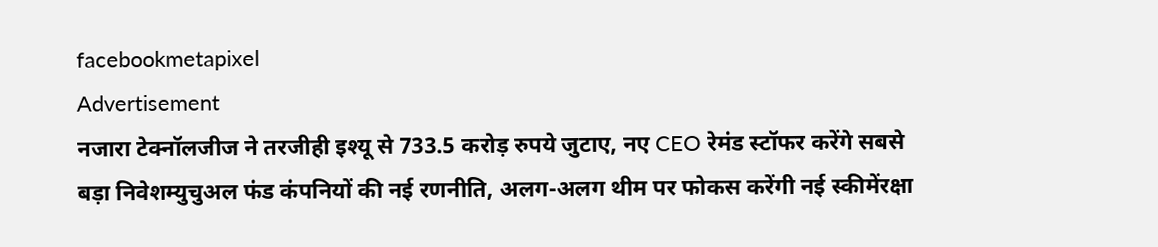facebookmetapixel
Advertisement
नजारा टेक्नॉलजीज ने तरजीही इश्यू से 733.5 करोड़ रुपये जुटाए, नए CEO रेमंड स्टॉफर करेंगे सबसे बड़ा निवेशम्युचुअल फंड कंपनियों की नई रणनीति, अलग-अलग थीम पर फोकस करेंगी नई स्कीमेंरक्षा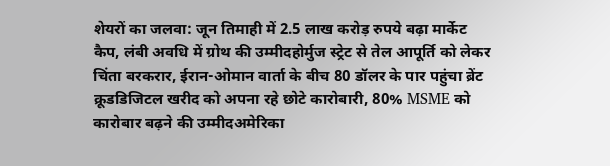शेयरों का जलवा: जून तिमाही में 2.5 लाख करोड़ रुपये बढ़ा मार्केट कैप, लंबी अवधि में ग्रोथ की उम्मीदहोर्मुज स्ट्रेट से तेल आपूर्ति को लेकर चिंता बरकरार, ईरान-ओमान वार्ता के बीच 80 डॉलर के पार पहुंचा ब्रेंट क्रूडडिजिटल खरीद को अपना रहे छोटे कारोबारी, 80% MSME को कारोबार बढ़ने की उम्मीदअमेरिका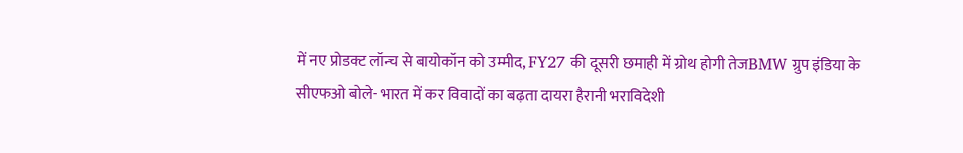में नए प्रोडक्ट लॉन्च से बायोकॉन को उम्मीद, FY27 की दूसरी छमाही में ग्रोथ होगी तेजBMW ग्रुप इंडिया के सीएफओ बोले- भारत में कर विवादों का बढ़ता दायरा हैरानी भराविदेशी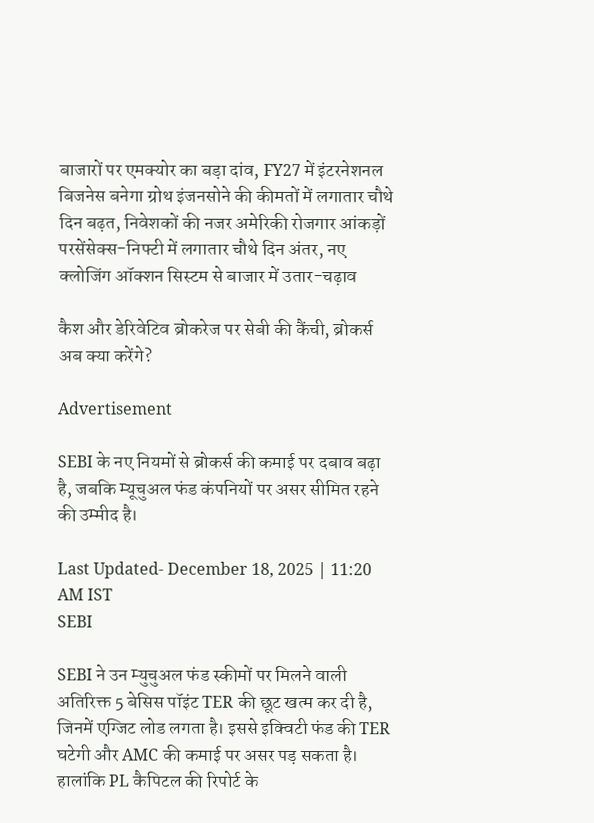बाजारों पर एमक्योर का बड़ा दांव, FY27 में इंटरनेशनल बिजनेस बनेगा ग्रोथ इंजनसोने की कीमतों में लगातार चौथे दिन बढ़त, निवेशकों की नजर अमेरिकी रोजगार आंकड़ों परसेंसेक्स-निफ्टी में लगातार चौथे दिन अंतर, नए क्लोजिंग ऑक्शन सिस्टम से बाजार में उतार-चढ़ाव

कैश और डेरिवेटिव ब्रोकरेज पर सेबी की कैंची, ब्रोकर्स अब क्या करेंगे?

Advertisement

SEBI के नए नियमों से ब्रोकर्स की कमाई पर दबाव बढ़ा है, जबकि म्यूचुअल फंड कंपनियों पर असर सीमित रहने की उम्मीद है।

Last Updated- December 18, 2025 | 11:20 AM IST
SEBI

SEBI ने उन म्युचुअल फंड स्कीमों पर मिलने वाली अतिरिक्त 5 बेसिस पॉइंट TER की छूट खत्म कर दी है, जिनमें एग्जिट लोड लगता है। इससे इक्विटी फंड की TER घटेगी और AMC की कमाई पर असर पड़ सकता है। हालांकि PL कैपिटल की रिपोर्ट के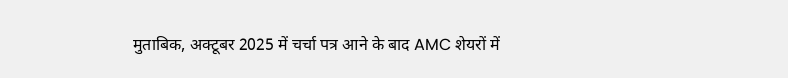मुताबिक, अक्टूबर 2025 में चर्चा पत्र आने के बाद AMC शेयरों में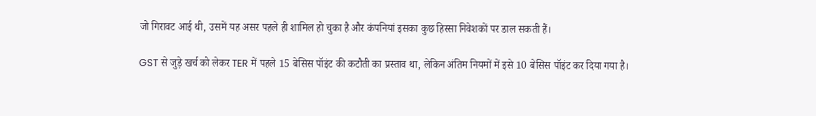जो गिरावट आई थी, उसमें यह असर पहले ही शामिल हो चुका है और कंपनियां इसका कुछ हिस्सा निवेशकों पर डाल सकती हैं।

GST से जुड़े खर्च को लेकर TER में पहले 15 बेसिस पॉइंट की कटौती का प्रस्ताव था, लेकिन अंतिम नियमों में इसे 10 बेसिस पॉइंट कर दिया गया है।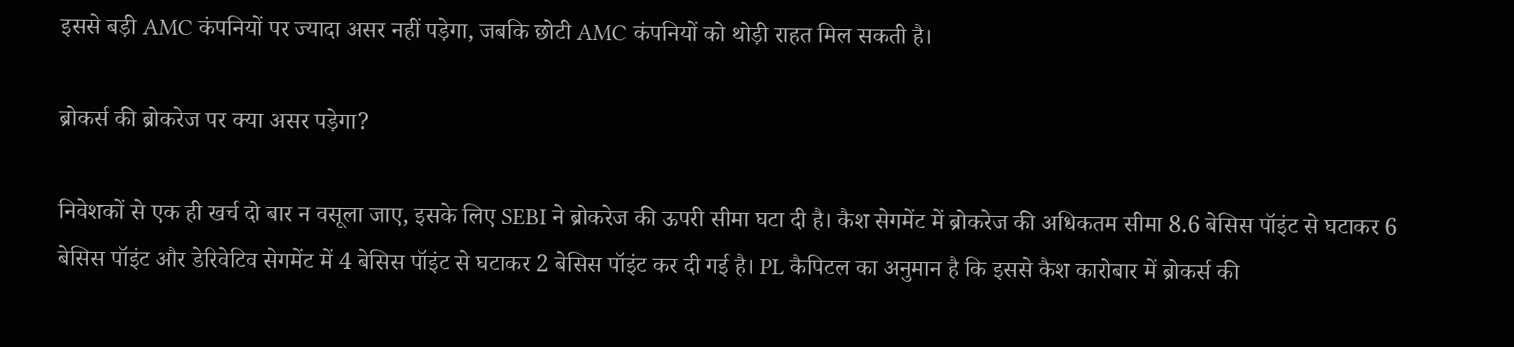इससे बड़ी AMC कंपनियों पर ज्यादा असर नहीं पड़ेगा, जबकि छोटी AMC कंपनियों को थोड़ी राहत मिल सकती है।

ब्रोकर्स की ब्रोकरेज पर क्या असर पड़ेगा?

निवेशकों से एक ही खर्च दो बार न वसूला जाए, इसके लिए SEBI ने ब्रोकरेज की ऊपरी सीमा घटा दी है। कैश सेगमेंट में ब्रोकरेज की अधिकतम सीमा 8.6 बेसिस पॉइंट से घटाकर 6 बेसिस पॉइंट और डेरिवेटिव सेगमेंट में 4 बेसिस पॉइंट से घटाकर 2 बेसिस पॉइंट कर दी गई है। PL कैपिटल का अनुमान है कि इससे कैश कारोबार में ब्रोकर्स की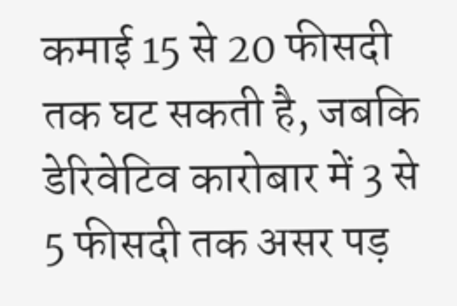कमाई 15 से 20 फीसदी तक घट सकती है, जबकि डेरिवेटिव कारोबार में 3 से 5 फीसदी तक असर पड़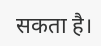सकता है।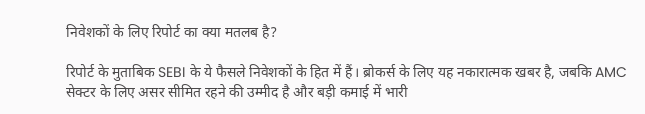निवेशकों के लिए रिपोर्ट का क्या मतलब है?

रिपोर्ट के मुताबिक SEBI के ये फैसले निवेशकों के हित में हैं। ब्रोकर्स के लिए यह नकारात्मक खबर है, जबकि AMC सेक्टर के लिए असर सीमित रहने की उम्मीद है और बड़ी कमाई में भारी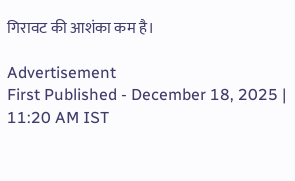गिरावट की आशंका कम है।

Advertisement
First Published - December 18, 2025 | 11:20 AM IST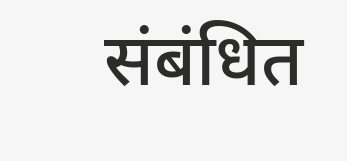संबंधित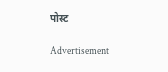पोस्ट

Advertisement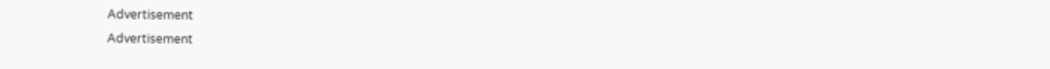Advertisement
Advertisement